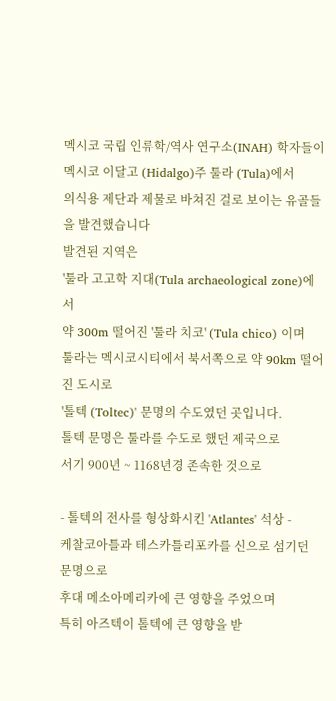멕시코 국립 인류학/역사 연구소(INAH) 학자들이
멕시코 이달고 (Hidalgo)주 툴라 (Tula)에서
의식용 제단과 제물로 바쳐진 걸로 보이는 유골들을 발견했습니다
발견된 지역은
'툴라 고고학 지대(Tula archaeological zone)에서
약 300m 떨어진 '툴라 치코' (Tula chico) 이며
툴라는 멕시코시티에서 북서쪽으로 약 90km 떨어진 도시로
'톨텍 (Toltec)' 문명의 수도였던 곳입니다.
톨텍 문명은 툴라를 수도로 했던 제국으로
서기 900년 ~ 1168년경 존속한 것으로

- 톨텍의 전사를 형상화시킨 'Atlantes' 석상 -
케찰코아틀과 테스카틀리포카를 신으로 섬기던 문명으로
후대 메소아메리카에 큰 영향을 주었으며
특히 아즈텍이 톨텍에 큰 영향을 받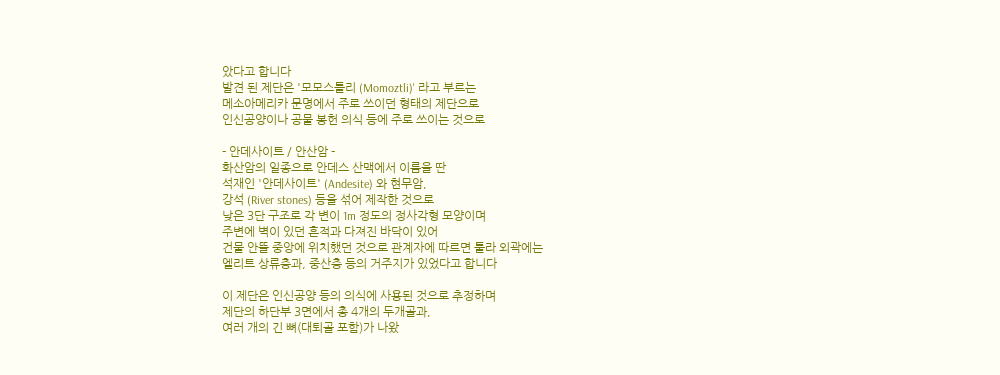았다고 합니다
발견 된 제단은 '모모스틀리 (Momoztli)' 라고 부르는
메소아메리카 문명에서 주로 쓰이던 형태의 제단으로
인신공양이나 공물 봉헌 의식 등에 주로 쓰이는 것으로

- 안데사이트 / 안산암 -
화산암의 일종으로 안데스 산맥에서 이름을 딴
석재인 '안데사이트' (Andesite) 와 현무암,
강석 (River stones) 등을 섞어 제작한 것으로
낮은 3단 구조로 각 변이 1m 정도의 정사각형 모양이며
주변에 벽이 있던 흔적과 다져진 바닥이 있어
건물 안뜰 중앙에 위치했던 것으로 관계자에 따르면 툴라 외곽에는
엘리트 상류층과, 중산층 등의 거주지가 있었다고 합니다

이 제단은 인신공양 등의 의식에 사용된 것으로 추정하며
제단의 하단부 3면에서 총 4개의 두개골과,
여러 개의 긴 뼈(대퇴골 포함)가 나왔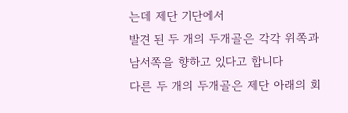는데 제단 기단에서
발견 된 두 개의 두개골은 각각 위쪽과 남서쪽을 향하고 있다고 합니다
다른 두 개의 두개골은 제단 아래의 회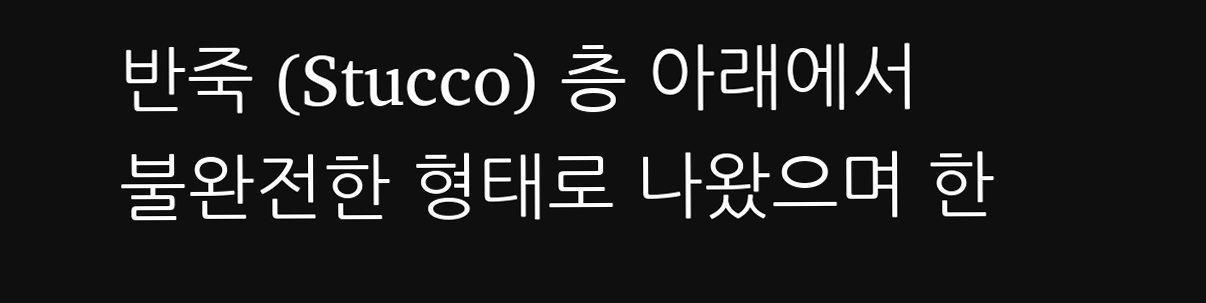반죽 (Stucco) 층 아래에서
불완전한 형태로 나왔으며 한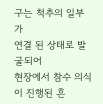구는 척추의 일부가
연결 된 상태로 발굴되어
현장에서 참수 의식이 진행된 흔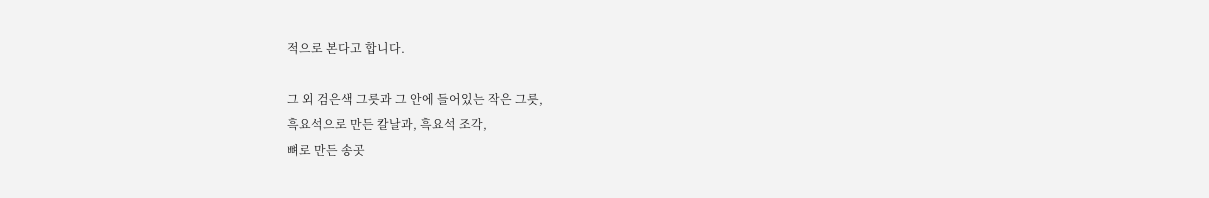적으로 본다고 합니다.

그 외 검은색 그릇과 그 안에 들어있는 작은 그릇,
흑요석으로 만든 칼날과, 흑요석 조각,
뼈로 만든 송곳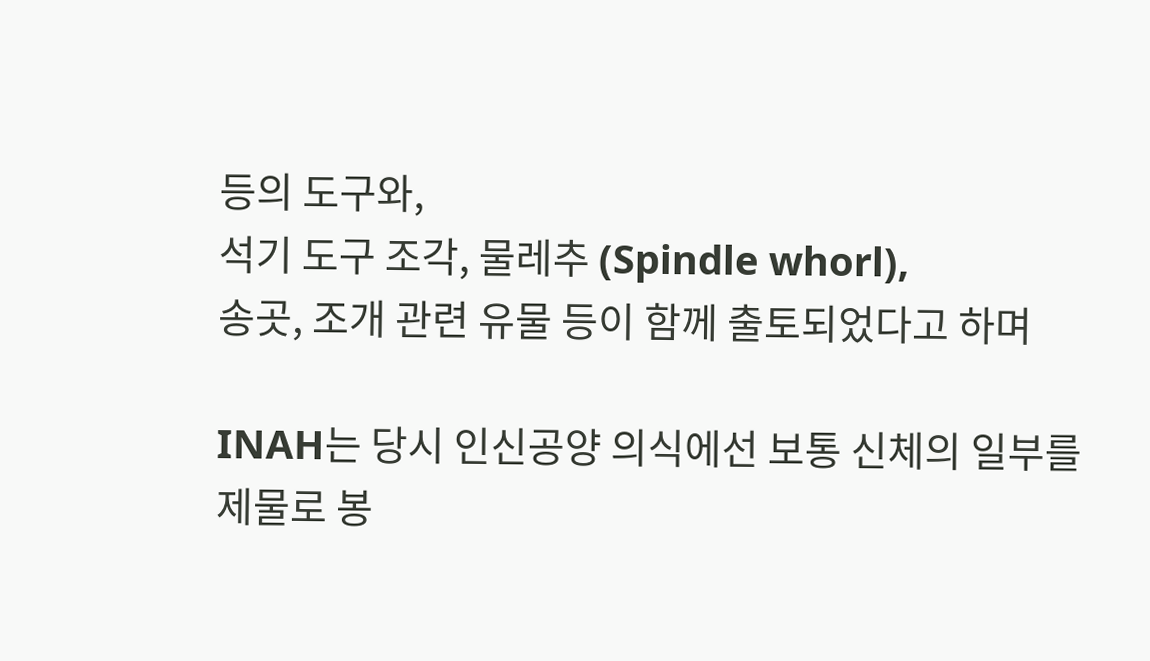등의 도구와,
석기 도구 조각, 물레추 (Spindle whorl),
송곳, 조개 관련 유물 등이 함께 출토되었다고 하며

INAH는 당시 인신공양 의식에선 보통 신체의 일부를
제물로 봉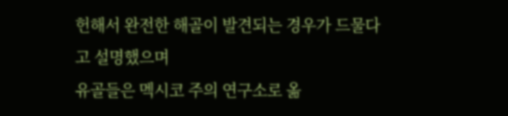헌해서 완전한 해골이 발견되는 경우가 드물다고 설명했으며
유골들은 멕시코 주의 연구소로 옮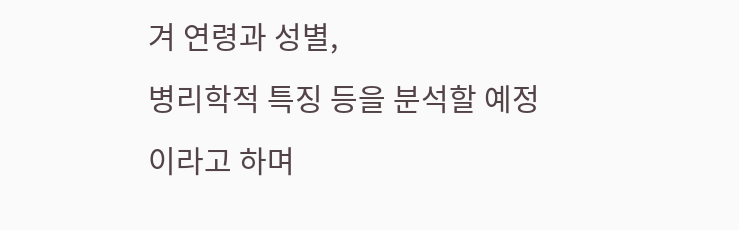겨 연령과 성별,
병리학적 특징 등을 분석할 예정이라고 하며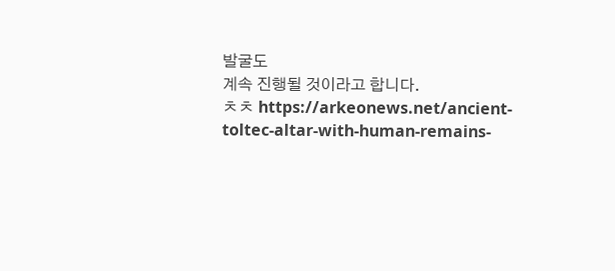발굴도
계속 진행될 것이라고 합니다.
ㅊㅊ https://arkeonews.net/ancient-toltec-altar-with-human-remains-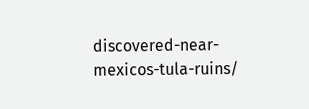discovered-near-mexicos-tula-ruins/